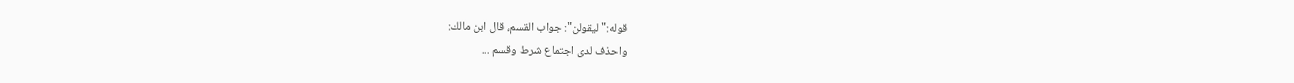قوله:"ليقولن": جواب القسم، قال ابن مالك:
واحذف لدى اجتماع شرط وقسم ...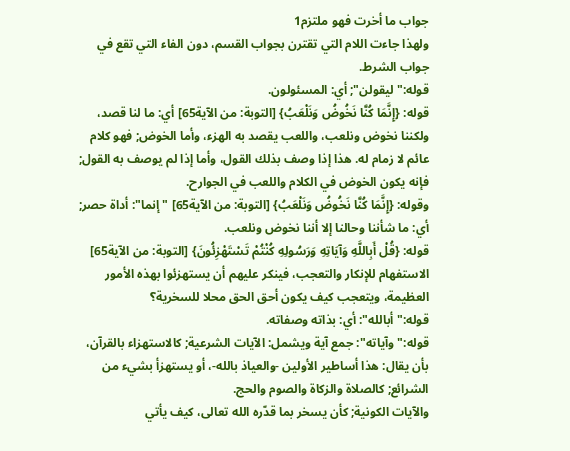جواب ما أخرت فهو ملتزم1
ولهذا جاءت اللام التي تقترن بجواب القسم، دون الفاء التي تقع في جواب الشرط.
قوله:"ليقولن"; أي: المسئولون.
قوله: {إِنَّمَا كُنَّا نَخُوضُ وَنَلْعَبُ} [التوبة: من الآية65] أي: ما لنا قصد، ولكننا نخوض ونلعب، واللعب يقصد به الهزء، وأما الخوض; فهو كلام عائم لا زمام له. هذا إذا وصف بذلك القول، وأما إذا لم يوصف به القول; فإنه يكون الخوض في الكلام واللعب في الجوارح.
وقوله: {إِنَّمَا كُنَّا نَخُوضُ وَنَلْعَبُ} [التوبة: من الآية65] "إنما": أداة حصر; أي: ما شأننا وحالنا إلا أننا نخوض ونلعب.
قوله: {قُلْ أَبِاللَّهِ وَآيَاتِهِ وَرَسُولِهِ كُنْتُمْ تَسْتَهْزِئُونَ} [التوبة: من الآية65] الاستفهام للإنكار والتعجب، فينكر عليهم أن يستهزئوا بهذه الأمور العظيمة، ويتعجب كيف يكون أحق الحق محلا للسخرية؟
قوله:"أبالله": أي: بذاته وصفاته.
قوله:"وآياته": جمع آية ويشمل: الآيات الشرعية; كالاستهزاء بالقرآن، بأن يقال: هذا أساطير الأولين -والعياذ بالله-، أو يستهزأ بشيء من الشرائع; كالصلاة والزكاة والصوم والحج.
والآيات الكونية; كأن يسخر بما قدّره الله تعالى، كيف يأتي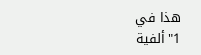هذا في
1"ألفية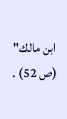ابن مالك" (ص 52) .